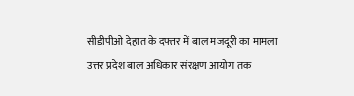सीडीपीओ देहात के दफ्तर में बाल मजदूरी का मामला उत्तर प्रदेश बाल अधिकार संरक्षण आयोग तक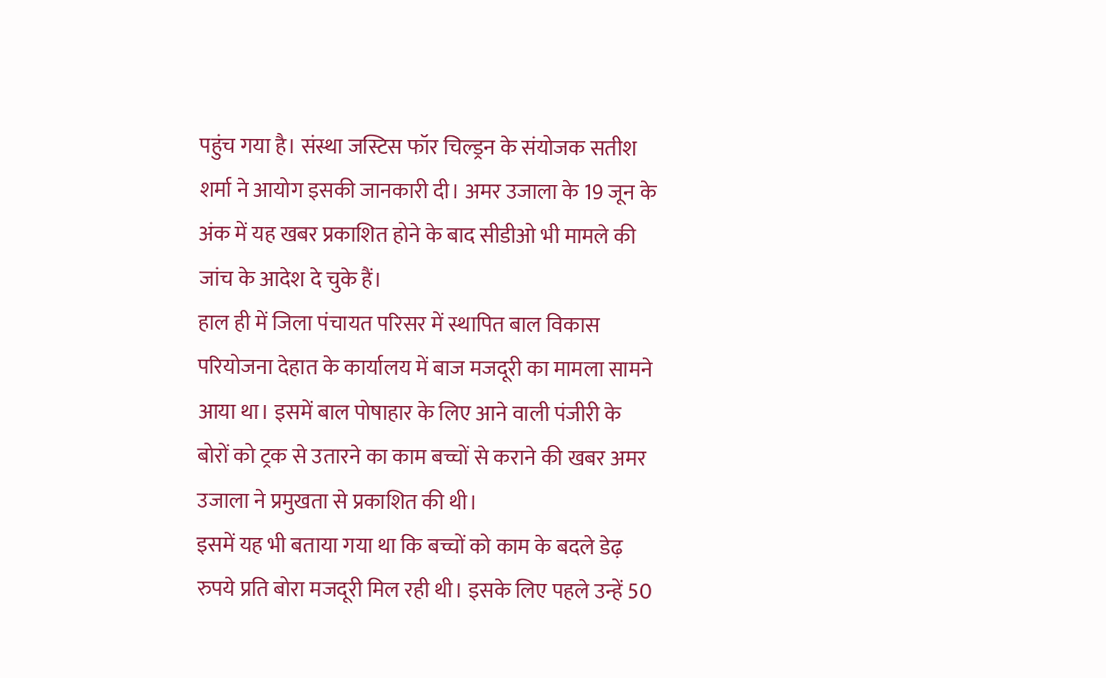पहुंच गया है। संस्था जस्टिस फॉर चिल्ड्रन के संयोजक सतीश शर्मा ने आयोग इसकी जानकारी दी। अमर उजाला के 19 जून के अंक में यह खबर प्रकाशित होने के बाद सीडीओ भी मामले की जांच के आदेश दे चुके हैं।
हाल ही में जिला पंचायत परिसर में स्थापित बाल विकास परियोजना देहात के कार्यालय में बाज मजदूरी का मामला सामने आया था। इसमें बाल पोषाहार के लिए आने वाली पंजीरी के बोरों को ट्रक से उतारने का काम बच्चों से कराने की खबर अमर उजाला ने प्रमुखता से प्रकाशित की थी।
इसमें यह भी बताया गया था कि बच्चों को काम के बदले डेढ़ रुपये प्रति बोरा मजदूरी मिल रही थी। इसके लिए पहले उन्हें 50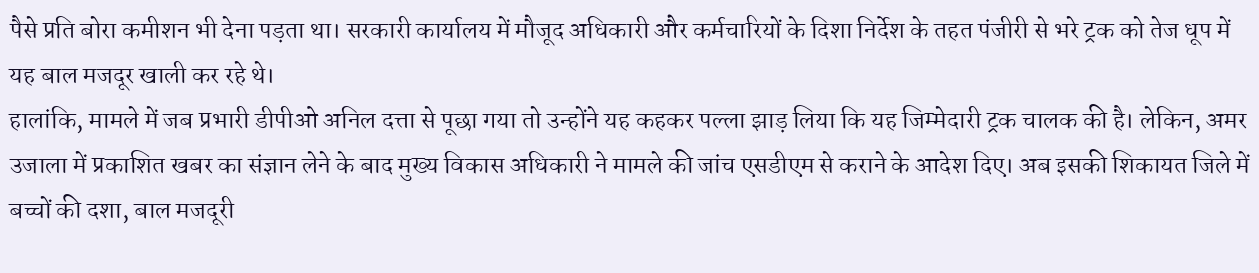पैसे प्रति बोरा कमीशन भी देना पड़ता था। सरकारी कार्यालय में मौजूद अधिकारी और कर्मचारियों के दिशा निर्देश के तहत पंजीरी से भरे ट्रक को तेज धूप में यह बाल मजदूर खाली कर रहे थे।
हालांकि, मामले में जब प्रभारी डीपीओ अनिल दत्ता से पूछा गया तो उन्होंने यह कहकर पल्ला झाड़ लिया कि यह जिम्मेदारी ट्रक चालक की है। लेकिन, अमर उजाला में प्रकाशित खबर का संज्ञान लेने के बाद मुख्य विकास अधिकारी ने मामले की जांच एसडीएम से कराने के आदेश दिए। अब इसकी शिकायत जिले में बच्चों की दशा, बाल मजदूरी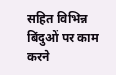सहित विभिन्न बिंदुओं पर काम करने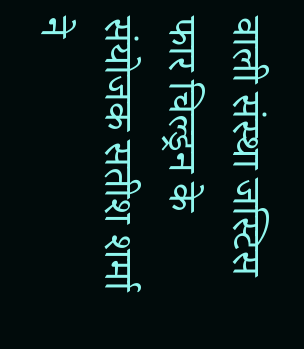वाली संस्था जस्टिस फार चिल्ड्रन के संयोजक सतीश शर्मा ने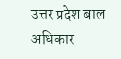उत्तर प्रदेश बाल अधिकार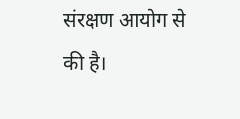संरक्षण आयोग से की है।